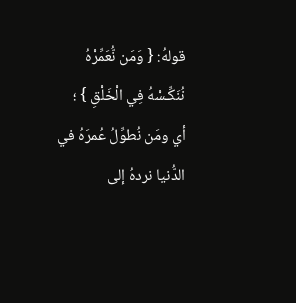قولهُ: { وَمَن نُّعَمِّرْهُ نُنَكِّـسْهُ فِي الْخَلْقِ } ؛ أي ومَن نُطوِّلُ عُمرَهُ في الدُّنيا نردهُ إلى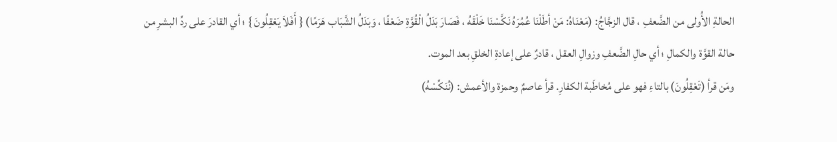الحالةِ الأُولى من الضَّعفِ ، قال الزجَّاجُ: (مَعْنَاهُ: مَنْ أطَلْنَا عُمُرَهُ نَكَّسْنَا خَلْقَهُ ، فَصَارَ بَدَلُ الْقُوَّةِ ضَعْفًا ، وَبَدَلُ الشَّبَاب هَرَمًا) { أَفَلاَ يَعْقِلُونَ } ؛ أي القادرَ على ردِّ البشرِ من حالة القوَّة والكمالِ ؛ أي حالِ الضَّعفِ وزوالِ العقل ، قادرٌ على إعادةِ الخلقِ بعد الموت.
ومَن قرأ (تَعْقِلُونَ) بالتاءِ فهو على مُخاطَبة الكفارِ. قرأ عاصمٌ وحمزة والأعمش: (نُنَكِّسْهُ)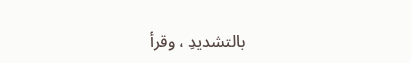بالتشديدِ ، وقرأ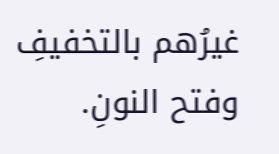غيرُهم بالتخفيفِ وفتح النونِ.